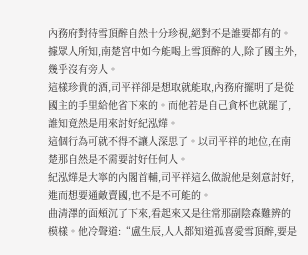內務府對待雪頂醉自然十分珍視,絕對不是誰要都有的。據眾人所知,南楚宮中如今能喝上雪頂醉的人,除了國主外,幾乎沒有旁人。
這樣珍貴的酒,司平祥卻是想取就能取,內務府擺明了是從國主的手里給他省下來的。而他若是自己貪杯也就罷了,誰知竟然是用來討好紀泓燁。
這個行為可就不得不讓人深思了。以司平祥的地位,在南楚那自然是不需要討好任何人。
紀泓燁是大寧的內閣首輔,司平祥這么做說他是刻意討好,進而想要通敵賣國,也不是不可能的。
曲清澤的面頰沉了下來,看起來又是往常那副陰森難辨的模樣。他冷聲道:“盧生辰,人人都知道孤喜愛雪頂醉,要是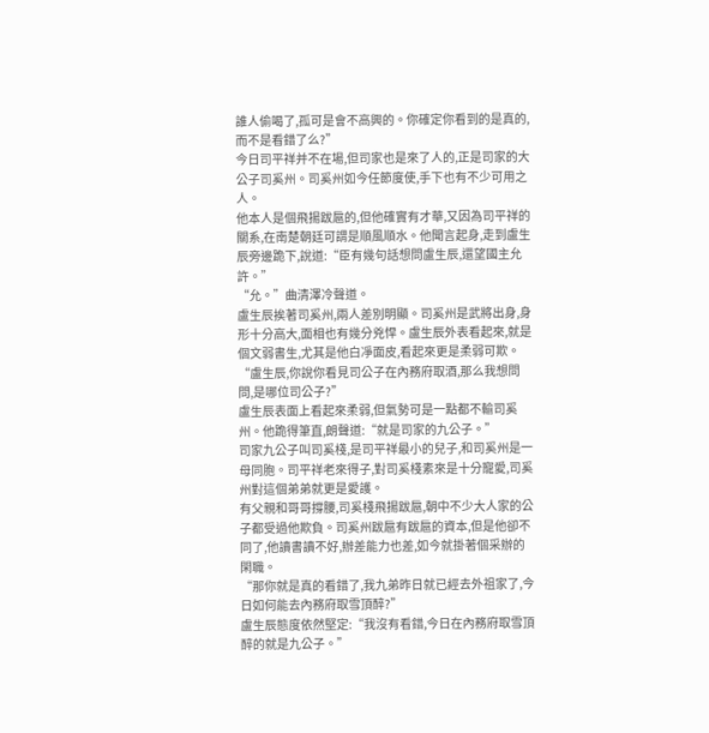誰人偷喝了,孤可是會不高興的。你確定你看到的是真的,而不是看錯了么?”
今日司平祥并不在場,但司家也是來了人的,正是司家的大公子司奚州。司奚州如今任節度使,手下也有不少可用之人。
他本人是個飛揚跋扈的,但他確實有才華,又因為司平祥的關系,在南楚朝廷可謂是順風順水。他聞言起身,走到盧生辰旁邊跪下,說道:“臣有幾句話想問盧生辰,還望國主允許。”
“允。”曲清澤冷聲道。
盧生辰挨著司奚州,兩人差別明顯。司奚州是武將出身,身形十分高大,面相也有幾分兇悍。盧生辰外表看起來,就是個文弱書生,尤其是他白凈面皮,看起來更是柔弱可欺。
“盧生辰,你說你看見司公子在內務府取酒,那么我想問問,是哪位司公子?”
盧生辰表面上看起來柔弱,但氣勢可是一點都不輸司奚州。他跪得筆直,朗聲道:“就是司家的九公子。”
司家九公子叫司奚棧,是司平祥最小的兒子,和司奚州是一母同胞。司平祥老來得子,對司奚棧素來是十分寵愛,司奚州對這個弟弟就更是愛護。
有父親和哥哥撐腰,司奚棧飛揚跋扈,朝中不少大人家的公子都受過他欺負。司奚州跋扈有跋扈的資本,但是他卻不同了,他讀書讀不好,辦差能力也差,如今就掛著個采辦的閑職。
“那你就是真的看錯了,我九弟昨日就已經去外祖家了,今日如何能去內務府取雪頂醉?”
盧生辰態度依然堅定:“我沒有看錯,今日在內務府取雪頂醉的就是九公子。”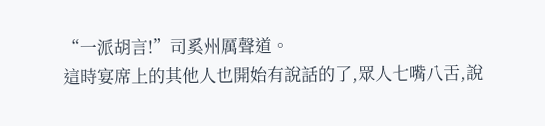“一派胡言!”司奚州厲聲道。
這時宴席上的其他人也開始有說話的了,眾人七嘴八舌,說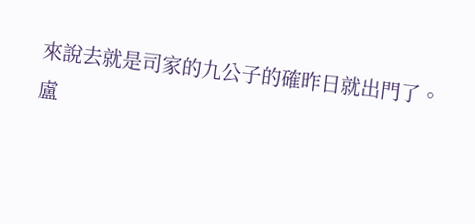來說去就是司家的九公子的確昨日就出門了。
盧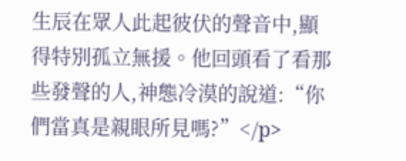生辰在眾人此起彼伏的聲音中,顯得特別孤立無援。他回頭看了看那些發聲的人,神態冷漠的說道:“你們當真是親眼所見嗎?”</p>